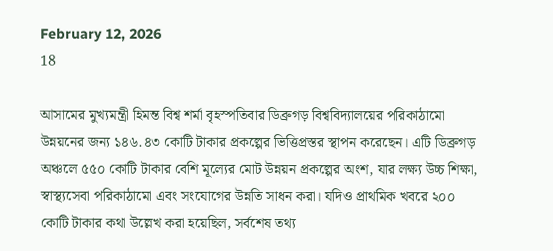February 12, 2026
18

আসামের মুখ্যমন্ত্রী হিমন্ত বিশ্ব শর্মা বৃহস্পতিবার ডিব্রুগড় বিশ্ববিদ্যালয়ের পরিকাঠামো উন্নয়নের জন্য ১৪৬.৪৩ কোটি টাকার প্রকল্পের ভিত্তিপ্রস্তর স্থাপন করেছেন। এটি ডিব্রুগড় অঞ্চলে ৫৫০ কোটি টাকার বেশি মূল্যের মোট উন্নয়ন প্রকল্পের অংশ, যার লক্ষ্য উচ্চ শিক্ষা, স্বাস্থ্যসেবা পরিকাঠামো এবং সংযোগের উন্নতি সাধন করা। যদিও প্রাথমিক খবরে ২০০ কোটি টাকার কথা উল্লেখ করা হয়েছিল, সর্বশেষ তথ্য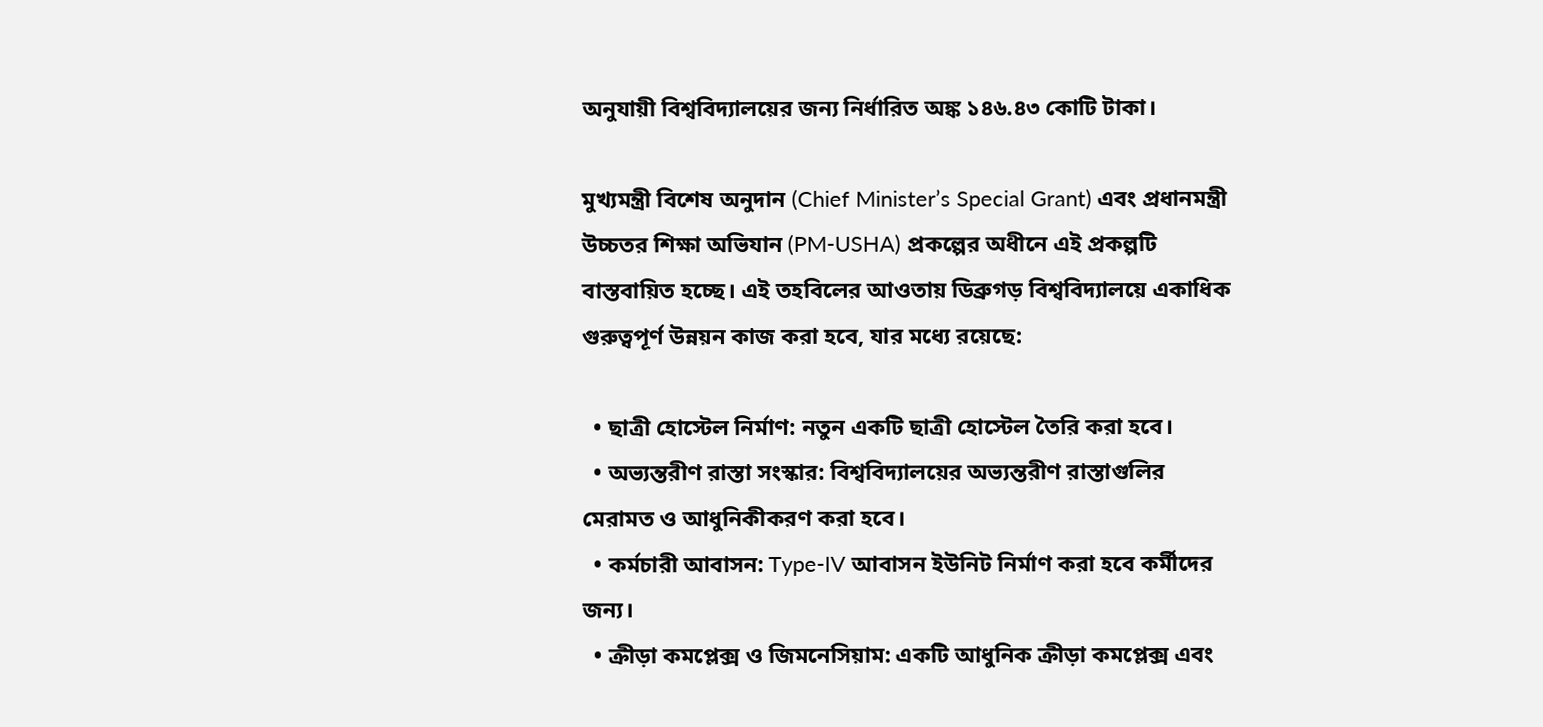অনুযায়ী বিশ্ববিদ্যালয়ের জন্য নির্ধারিত অঙ্ক ১৪৬.৪৩ কোটি টাকা।

মুখ্যমন্ত্রী বিশেষ অনুদান (Chief Minister’s Special Grant) এবং প্রধানমন্ত্রী উচ্চতর শিক্ষা অভিযান (PM-USHA) প্রকল্পের অধীনে এই প্রকল্পটি বাস্তবায়িত হচ্ছে। এই তহবিলের আওতায় ডিব্রুগড় বিশ্ববিদ্যালয়ে একাধিক গুরুত্বপূর্ণ উন্নয়ন কাজ করা হবে, যার মধ্যে রয়েছে:

  • ছাত্রী হোস্টেল নির্মাণ: নতুন একটি ছাত্রী হোস্টেল তৈরি করা হবে।
  • অভ্যন্তরীণ রাস্তা সংস্কার: বিশ্ববিদ্যালয়ের অভ্যন্তরীণ রাস্তাগুলির মেরামত ও আধুনিকীকরণ করা হবে।
  • কর্মচারী আবাসন: Type-IV আবাসন ইউনিট নির্মাণ করা হবে কর্মীদের জন্য।
  • ক্রীড়া কমপ্লেক্স ও জিমনেসিয়াম: একটি আধুনিক ক্রীড়া কমপ্লেক্স এবং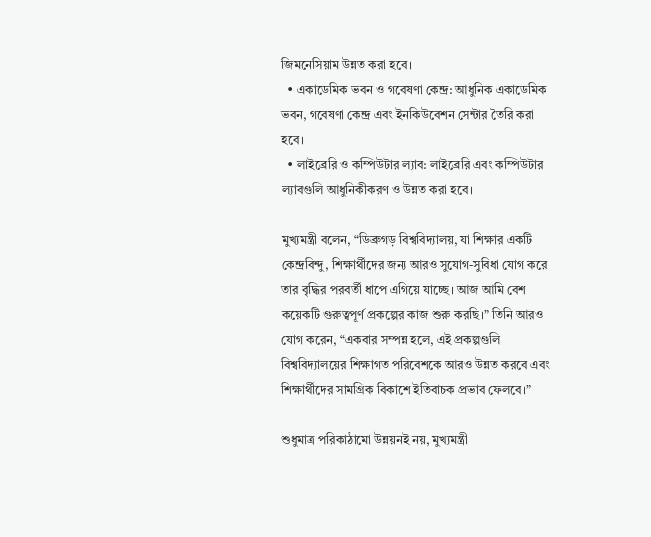জিমনেসিয়াম উন্নত করা হবে।
  • একাডেমিক ভবন ও গবেষণা কেন্দ্র: আধুনিক একাডেমিক ভবন, গবেষণা কেন্দ্র এবং ইনকিউবেশন সেন্টার তৈরি করা হবে।
  • লাইব্রেরি ও কম্পিউটার ল্যাব: লাইব্রেরি এবং কম্পিউটার ল্যাবগুলি আধুনিকীকরণ ও উন্নত করা হবে।

মুখ্যমন্ত্রী বলেন, “ডিব্রুগড় বিশ্ববিদ্যালয়, যা শিক্ষার একটি কেন্দ্রবিন্দু, শিক্ষার্থীদের জন্য আরও সুযোগ-সুবিধা যোগ করে তার বৃদ্ধির পরবর্তী ধাপে এগিয়ে যাচ্ছে। আজ আমি বেশ কয়েকটি গুরুত্বপূর্ণ প্রকল্পের কাজ শুরু করছি।” তিনি আরও যোগ করেন, “একবার সম্পন্ন হলে, এই প্রকল্পগুলি বিশ্ববিদ্যালয়ের শিক্ষাগত পরিবেশকে আরও উন্নত করবে এবং শিক্ষার্থীদের সামগ্রিক বিকাশে ইতিবাচক প্রভাব ফেলবে।”

শুধুমাত্র পরিকাঠামো উন্নয়নই নয়, মুখ্যমন্ত্রী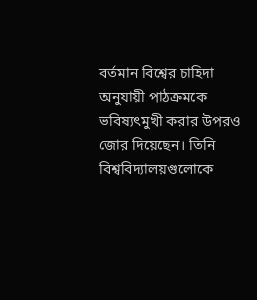বর্তমান বিশ্বের চাহিদা অনুযায়ী পাঠক্রমকে ভবিষ্যৎমুখী করার উপরও জোর দিয়েছেন। তিনি বিশ্ববিদ্যালয়গুলোকে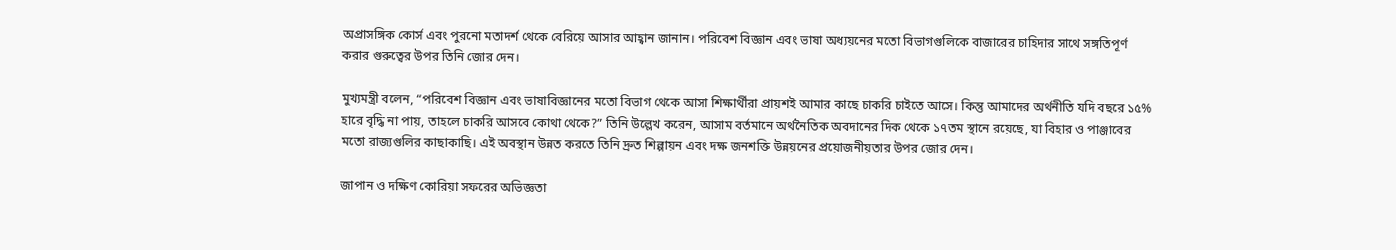অপ্রাসঙ্গিক কোর্স এবং পুরনো মতাদর্শ থেকে বেরিয়ে আসার আহ্বান জানান। পরিবেশ বিজ্ঞান এবং ভাষা অধ্যয়নের মতো বিভাগগুলিকে বাজারের চাহিদার সাথে সঙ্গতিপূর্ণ করার গুরুত্বের উপর তিনি জোর দেন।

মুখ্যমন্ত্রী বলেন, “পরিবেশ বিজ্ঞান এবং ভাষাবিজ্ঞানের মতো বিভাগ থেকে আসা শিক্ষার্থীরা প্রায়শই আমার কাছে চাকরি চাইতে আসে। কিন্তু আমাদের অর্থনীতি যদি বছরে ১৫% হারে বৃদ্ধি না পায়, তাহলে চাকরি আসবে কোথা থেকে?” তিনি উল্লেখ করেন, আসাম বর্তমানে অর্থনৈতিক অবদানের দিক থেকে ১৭তম স্থানে রয়েছে, যা বিহার ও পাঞ্জাবের মতো রাজ্যগুলির কাছাকাছি। এই অবস্থান উন্নত করতে তিনি দ্রুত শিল্পায়ন এবং দক্ষ জনশক্তি উন্নয়নের প্রয়োজনীয়তার উপর জোর দেন।

জাপান ও দক্ষিণ কোরিয়া সফরের অভিজ্ঞতা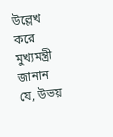উল্লেখ করে মুখ্যমন্ত্রী জানান যে, উভয়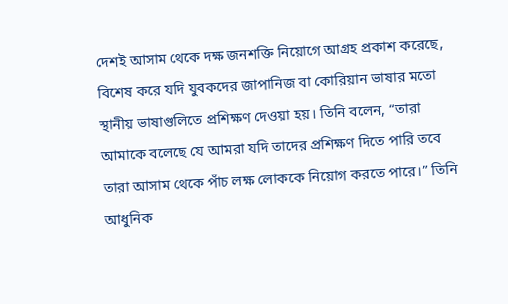দেশই আসাম থেকে দক্ষ জনশক্তি নিয়োগে আগ্রহ প্রকাশ করেছে, বিশেষ করে যদি যুবকদের জাপানিজ বা কোরিয়ান ভাষার মতো স্থানীয় ভাষাগুলিতে প্রশিক্ষণ দেওয়া হয়। তিনি বলেন, “তারা আমাকে বলেছে যে আমরা যদি তাদের প্রশিক্ষণ দিতে পারি তবে তারা আসাম থেকে পাঁচ লক্ষ লোককে নিয়োগ করতে পারে।” তিনি আধুনিক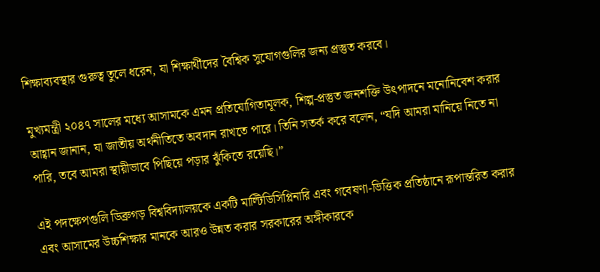শিক্ষাব্যবস্থার গুরুত্ব তুলে ধরেন, যা শিক্ষার্থীদের বৈশ্বিক সুযোগগুলির জন্য প্রস্তুত করবে।

মুখ্যমন্ত্রী ২০৪৭ সালের মধ্যে আসামকে এমন প্রতিযোগিতামূলক, শিল্প-প্রস্তুত জনশক্তি উৎপাদনে মনোনিবেশ করার আহ্বান জানান, যা জাতীয় অর্থনীতিতে অবদান রাখতে পারে। তিনি সতর্ক করে বলেন, “যদি আমরা মানিয়ে নিতে না পারি, তবে আমরা স্থায়ীভাবে পিছিয়ে পড়ার ঝুঁকিতে রয়েছি।”

এই পদক্ষেপগুলি ডিব্রুগড় বিশ্ববিদ্যালয়কে একটি মাল্টিডিসিপ্লিনারি এবং গবেষণা-ভিত্তিক প্রতিষ্ঠানে রূপান্তরিত করার এবং আসামের উচ্চশিক্ষার মানকে আরও উন্নত করার সরকারের অঙ্গীকারকে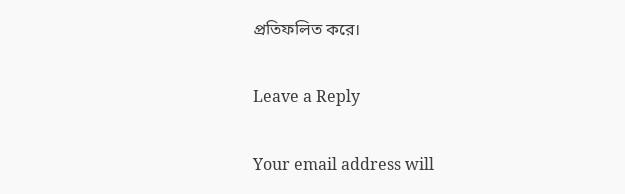প্রতিফলিত করে।

Leave a Reply

Your email address will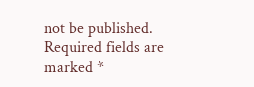not be published. Required fields are marked *